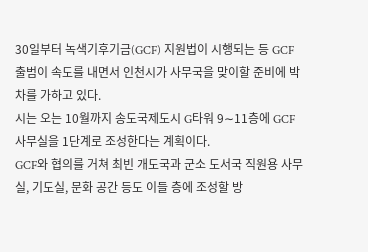30일부터 녹색기후기금(GCF) 지원법이 시행되는 등 GCF 출범이 속도를 내면서 인천시가 사무국을 맞이할 준비에 박차를 가하고 있다.
시는 오는 10월까지 송도국제도시 G타워 9∼11층에 GCF 사무실을 1단계로 조성한다는 계획이다.
GCF와 협의를 거쳐 최빈 개도국과 군소 도서국 직원용 사무실, 기도실, 문화 공간 등도 이들 층에 조성할 방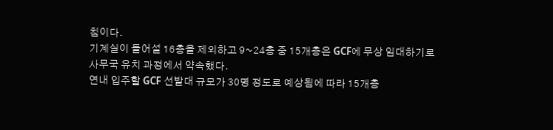침이다.
기계실이 들어설 16층을 제외하고 9~24층 중 15개층은 GCF에 무상 임대하기로 사무국 유치 과정에서 약속했다.
연내 입주할 GCF 선발대 규모가 30명 정도로 예상됨에 따라 15개층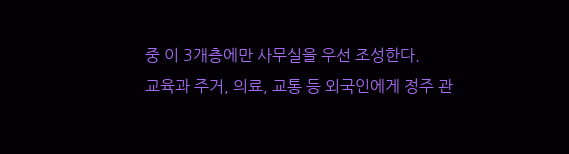중 이 3개층에만 사무실을 우선 조성한다.
교육과 주거, 의료, 교통 등 외국인에게 정주 관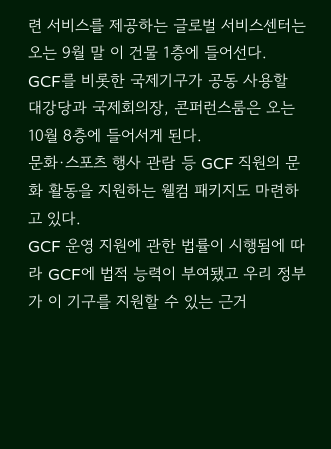련 서비스를 제공하는 글로벌 서비스센터는 오는 9월 말 이 건물 1층에 들어선다.
GCF를 비롯한 국제기구가 공동 사용할 대강당과 국제회의장, 콘퍼런스룸은 오는 10월 8층에 들어서게 된다.
문화·스포츠 행사 관람 등 GCF 직원의 문화 활동을 지원하는 웰컴 패키지도 마련하고 있다.
GCF 운영 지원에 관한 법률이 시행됨에 따라 GCF에 법적 능력이 부여됐고 우리 정부가 이 기구를 지원할 수 있는 근거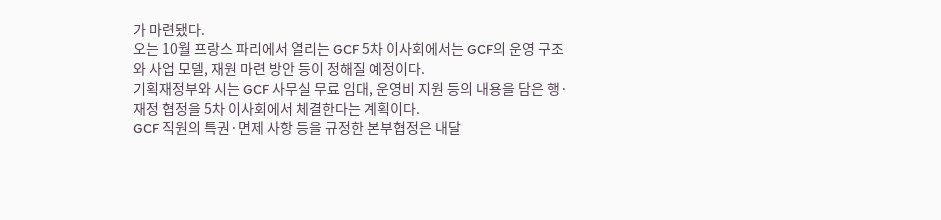가 마련됐다.
오는 10월 프랑스 파리에서 열리는 GCF 5차 이사회에서는 GCF의 운영 구조와 사업 모델, 재원 마련 방안 등이 정해질 예정이다.
기획재정부와 시는 GCF 사무실 무료 임대, 운영비 지원 등의 내용을 담은 행·재정 협정을 5차 이사회에서 체결한다는 계획이다.
GCF 직원의 특권·면제 사항 등을 규정한 본부협정은 내달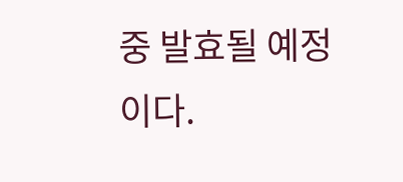중 발효될 예정이다.